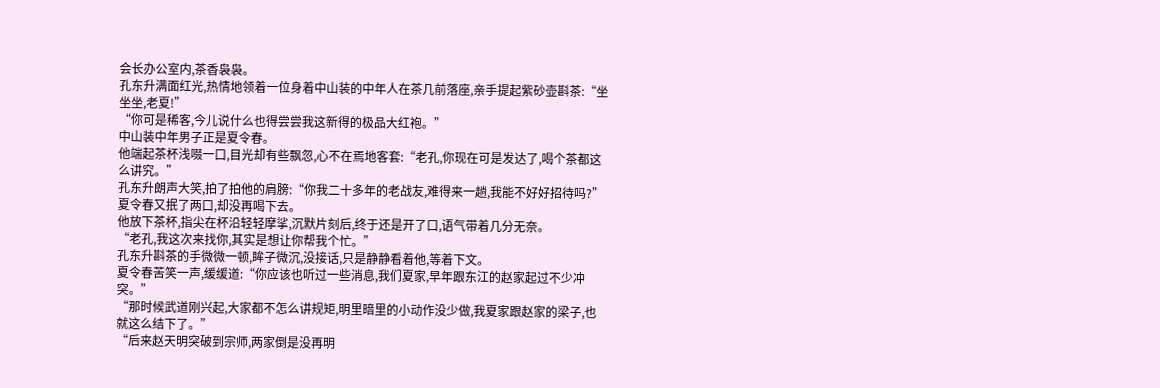会长办公室内,茶香袅袅。
孔东升满面红光,热情地领着一位身着中山装的中年人在茶几前落座,亲手提起紫砂壶斟茶:“坐坐坐,老夏!”
“你可是稀客,今儿说什么也得尝尝我这新得的极品大红袍。”
中山装中年男子正是夏令春。
他端起茶杯浅啜一口,目光却有些飘忽,心不在焉地客套:“老孔,你现在可是发达了,喝个茶都这么讲究。”
孔东升朗声大笑,拍了拍他的肩膀:“你我二十多年的老战友,难得来一趟,我能不好好招待吗?”
夏令春又抿了两口,却没再喝下去。
他放下茶杯,指尖在杯沿轻轻摩挲,沉默片刻后,终于还是开了口,语气带着几分无奈。
“老孔,我这次来找你,其实是想让你帮我个忙。”
孔东升斟茶的手微微一顿,眸子微沉,没接话,只是静静看着他,等着下文。
夏令春苦笑一声,缓缓道:“你应该也听过一些消息,我们夏家,早年跟东江的赵家起过不少冲突。”
“那时候武道刚兴起,大家都不怎么讲规矩,明里暗里的小动作没少做,我夏家跟赵家的梁子,也就这么结下了。”
“后来赵天明突破到宗师,两家倒是没再明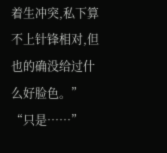着生冲突,私下算不上针锋相对,但也的确没给过什么好脸色。”
“只是……”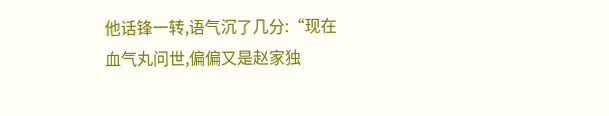他话锋一转,语气沉了几分:“现在血气丸问世,偏偏又是赵家独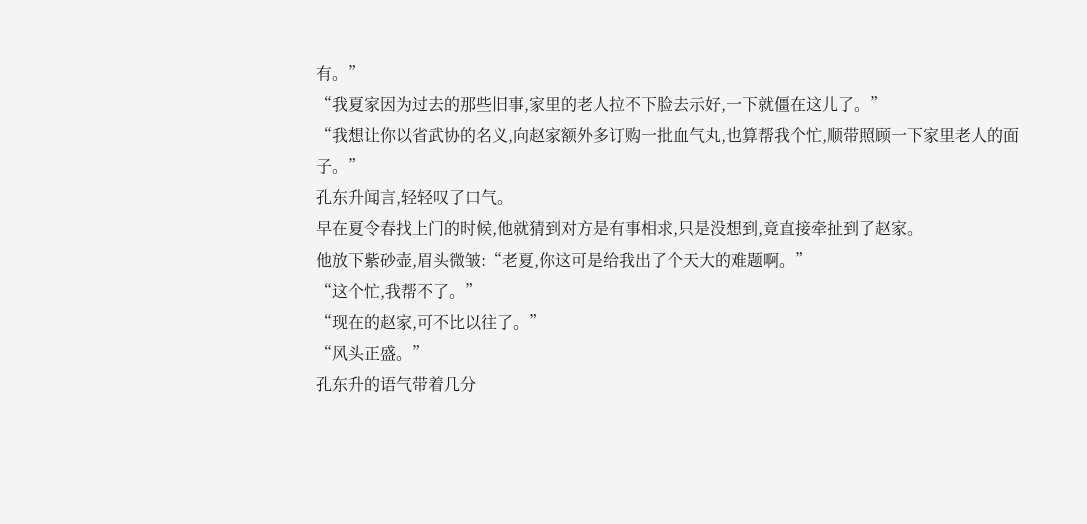有。”
“我夏家因为过去的那些旧事,家里的老人拉不下脸去示好,一下就僵在这儿了。”
“我想让你以省武协的名义,向赵家额外多订购一批血气丸,也算帮我个忙,顺带照顾一下家里老人的面子。”
孔东升闻言,轻轻叹了口气。
早在夏令春找上门的时候,他就猜到对方是有事相求,只是没想到,竟直接牵扯到了赵家。
他放下紫砂壶,眉头微皱:“老夏,你这可是给我出了个天大的难题啊。”
“这个忙,我帮不了。”
“现在的赵家,可不比以往了。”
“风头正盛。”
孔东升的语气带着几分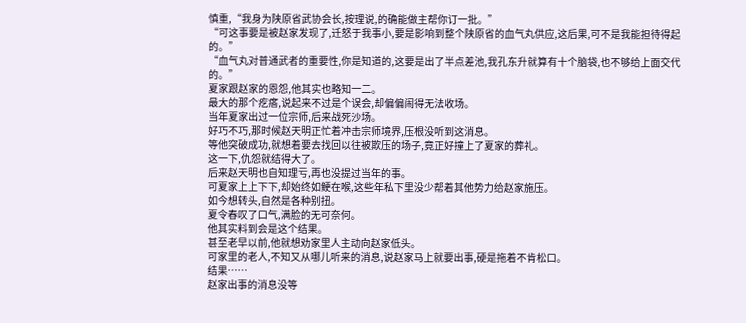慎重,“我身为陕原省武协会长,按理说,的确能做主帮你订一批。”
“可这事要是被赵家发现了,迁怒于我事小,要是影响到整个陕原省的血气丸供应,这后果,可不是我能担待得起的。”
“血气丸对普通武者的重要性,你是知道的,这要是出了半点差池,我孔东升就算有十个脑袋,也不够给上面交代的。”
夏家跟赵家的恩怨,他其实也略知一二。
最大的那个疙瘩,说起来不过是个误会,却偏偏闹得无法收场。
当年夏家出过一位宗师,后来战死沙场。
好巧不巧,那时候赵天明正忙着冲击宗师境界,压根没听到这消息。
等他突破成功,就想着要去找回以往被欺压的场子,竟正好撞上了夏家的葬礼。
这一下,仇怨就结得大了。
后来赵天明也自知理亏,再也没提过当年的事。
可夏家上上下下,却始终如鲠在喉,这些年私下里没少帮着其他势力给赵家施压。
如今想转头,自然是各种别扭。
夏令春叹了口气,满脸的无可奈何。
他其实料到会是这个结果。
甚至老早以前,他就想劝家里人主动向赵家低头。
可家里的老人,不知又从哪儿听来的消息,说赵家马上就要出事,硬是拖着不肯松口。
结果……
赵家出事的消息没等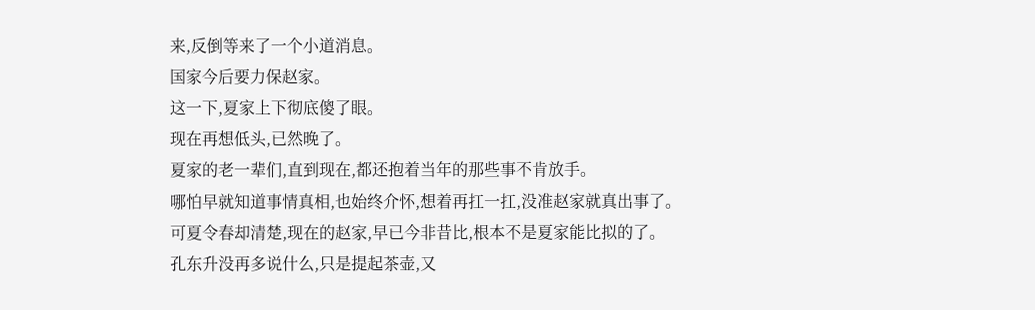来,反倒等来了一个小道消息。
国家今后要力保赵家。
这一下,夏家上下彻底傻了眼。
现在再想低头,已然晚了。
夏家的老一辈们,直到现在,都还抱着当年的那些事不肯放手。
哪怕早就知道事情真相,也始终介怀,想着再扛一扛,没准赵家就真出事了。
可夏令春却清楚,现在的赵家,早已今非昔比,根本不是夏家能比拟的了。
孔东升没再多说什么,只是提起茶壶,又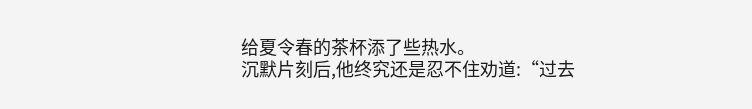给夏令春的茶杯添了些热水。
沉默片刻后,他终究还是忍不住劝道:“过去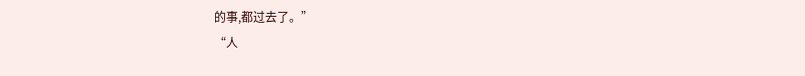的事,都过去了。”
“人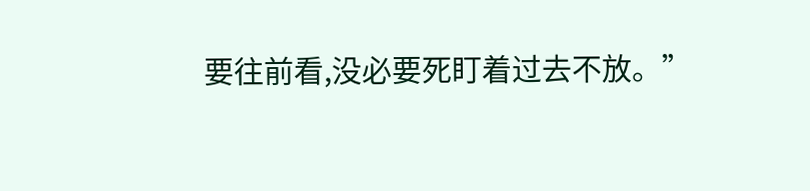要往前看,没必要死盯着过去不放。”